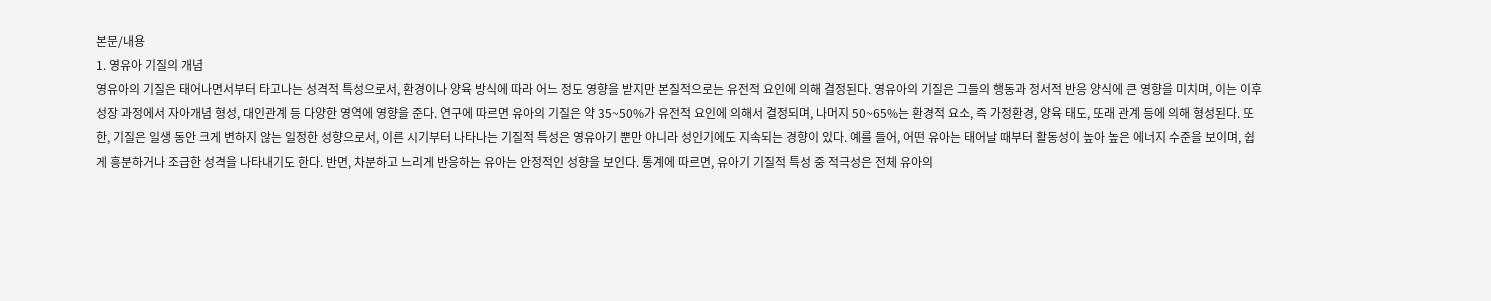본문/내용
1. 영유아 기질의 개념
영유아의 기질은 태어나면서부터 타고나는 성격적 특성으로서, 환경이나 양육 방식에 따라 어느 정도 영향을 받지만 본질적으로는 유전적 요인에 의해 결정된다. 영유아의 기질은 그들의 행동과 정서적 반응 양식에 큰 영향을 미치며, 이는 이후 성장 과정에서 자아개념 형성, 대인관계 등 다양한 영역에 영향을 준다. 연구에 따르면 유아의 기질은 약 35~50%가 유전적 요인에 의해서 결정되며, 나머지 50~65%는 환경적 요소, 즉 가정환경, 양육 태도, 또래 관계 등에 의해 형성된다. 또한, 기질은 일생 동안 크게 변하지 않는 일정한 성향으로서, 이른 시기부터 나타나는 기질적 특성은 영유아기 뿐만 아니라 성인기에도 지속되는 경향이 있다. 예를 들어, 어떤 유아는 태어날 때부터 활동성이 높아 높은 에너지 수준을 보이며, 쉽게 흥분하거나 조급한 성격을 나타내기도 한다. 반면, 차분하고 느리게 반응하는 유아는 안정적인 성향을 보인다. 통계에 따르면, 유아기 기질적 특성 중 적극성은 전체 유아의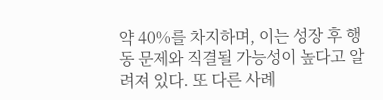약 40%를 차지하며, 이는 성장 후 행동 문제와 직결될 가능성이 높다고 알려져 있다. 또 다른 사례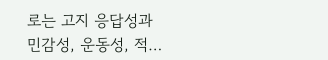로는 고지 응답성과 민감성, 운동성, 적…